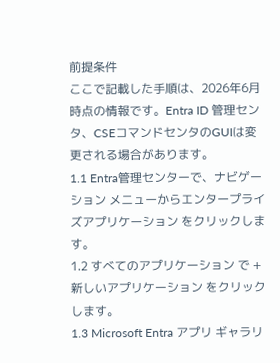前提条件
ここで記載した手順は、2026年6月時点の情報です。Entra ID 管理センタ、CSEコマンドセンタのGUIは変更される場合があります。
1.1 Entra管理センターで、ナビゲーション メニューからエンタープライズアプリケーション をクリックします。
1.2 すべてのアプリケーション で +新しいアプリケーション をクリックします。
1.3 Microsoft Entra アプリ ギャラリ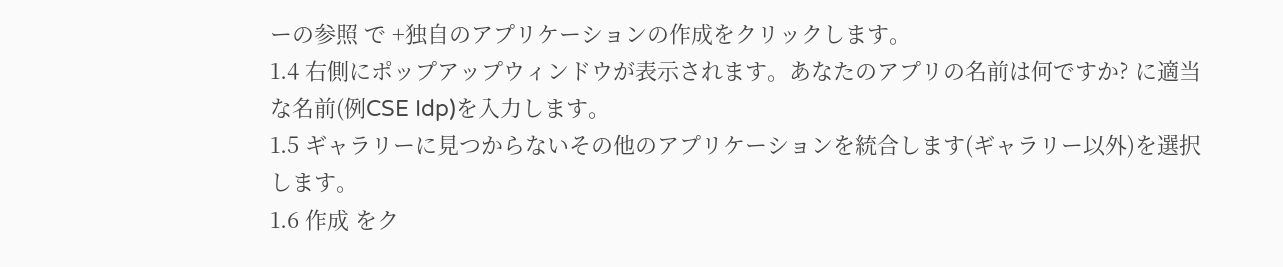ーの参照 で +独自のアプリケーションの作成をクリックします。
1.4 右側にポップアップウィンドウが表示されます。あなたのアプリの名前は何ですか? に適当な名前(例CSE Idp)を入力します。
1.5 ギャラリーに見つからないその他のアプリケーションを統合します(ギャラリー以外)を選択します。
1.6 作成 をク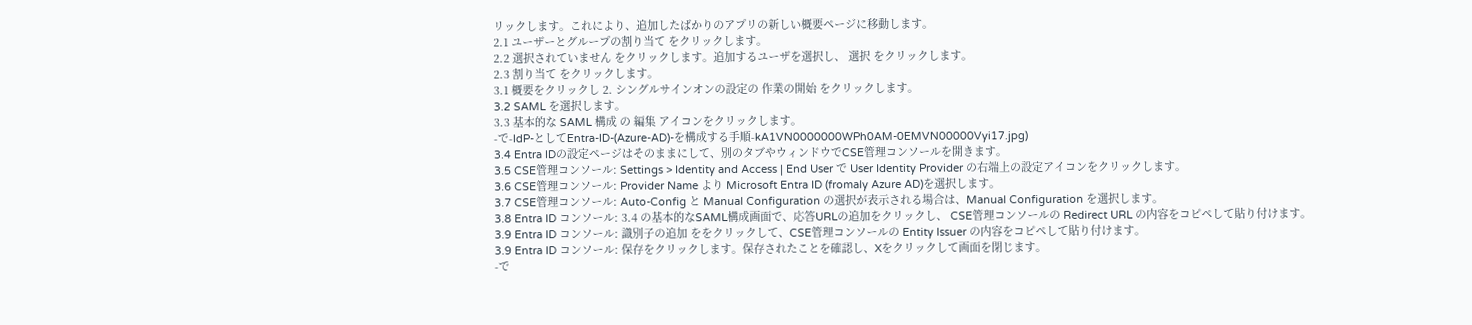リックします。これにより、追加したばかりのアプリの新しい概要ページに移動します。
2.1 ユーザーとグループの割り当て をクリックします。
2.2 選択されていません をクリックします。追加するユーザを選択し、 選択 をクリックします。
2.3 割り当て をクリックします。
3.1 概要をクリックし 2. シングルサインオンの設定の 作業の開始 をクリックします。
3.2 SAML を選択します。
3.3 基本的な SAML 構成 の 編集 アイコンをクリックします。
-で-IdP-としてEntra-ID-(Azure-AD)-を構成する手順-kA1VN0000000WPh0AM-0EMVN00000Vyi17.jpg)
3.4 Entra IDの設定ページはそのままにして、別のタブやウィンドウでCSE管理コンソールを開きます。
3.5 CSE管理コンソール: Settings > Identity and Access | End User で User Identity Provider の右端上の設定アイコンをクリックします。
3.6 CSE管理コンソール: Provider Name より Microsoft Entra ID (fromaly Azure AD)を選択します。
3.7 CSE管理コンソール: Auto-Config と Manual Configuration の選択が表示される場合は、Manual Configuration を選択します。
3.8 Entra ID コンソール: 3.4 の基本的なSAML構成画面で、応答URLの追加をクリックし、 CSE管理コンソールの Redirect URL の内容をコピペして貼り付けます。
3.9 Entra ID コンソール: 識別子の追加 ををクリックして、CSE管理コンソールの Entity Issuer の内容をコピペして貼り付けます。
3.9 Entra ID コンソール: 保存をクリックします。保存されたことを確認し、Xをクリックして画面を閉じます。
-で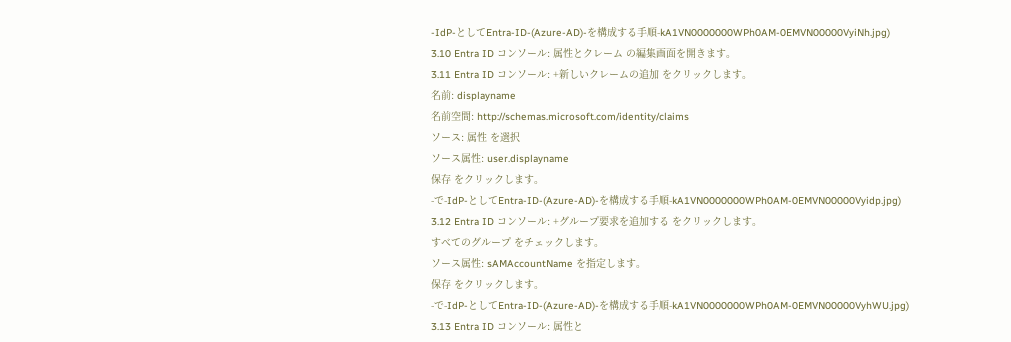-IdP-としてEntra-ID-(Azure-AD)-を構成する手順-kA1VN0000000WPh0AM-0EMVN00000VyiNh.jpg)
3.10 Entra ID コンソール: 属性とクレーム の編集画面を開きます。
3.11 Entra ID コンソール: +新しいクレームの追加 をクリックします。
名前: displayname
名前空間: http://schemas.microsoft.com/identity/claims
ソース: 属性 を選択
ソース属性: user.displayname
保存 をクリックします。
-で-IdP-としてEntra-ID-(Azure-AD)-を構成する手順-kA1VN0000000WPh0AM-0EMVN00000Vyidp.jpg)
3.12 Entra ID コンソール: +グループ要求を追加する をクリックします。
すべてのグループ をチェックします。
ソース属性: sAMAccountName を指定します。
保存 をクリックします。
-で-IdP-としてEntra-ID-(Azure-AD)-を構成する手順-kA1VN0000000WPh0AM-0EMVN00000VyhWU.jpg)
3.13 Entra ID コンソール: 属性と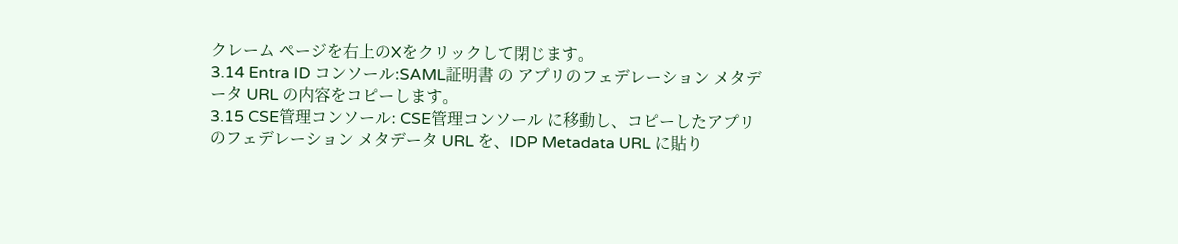クレーム ページを右上のXをクリックして閉じます。
3.14 Entra ID コンソール:SAML証明書 の アプリのフェデレーション メタデータ URL の内容をコピーします。
3.15 CSE管理コンソール: CSE管理コンソール に移動し、コピーしたアプリのフェデレーション メタデータ URL を、IDP Metadata URL に貼り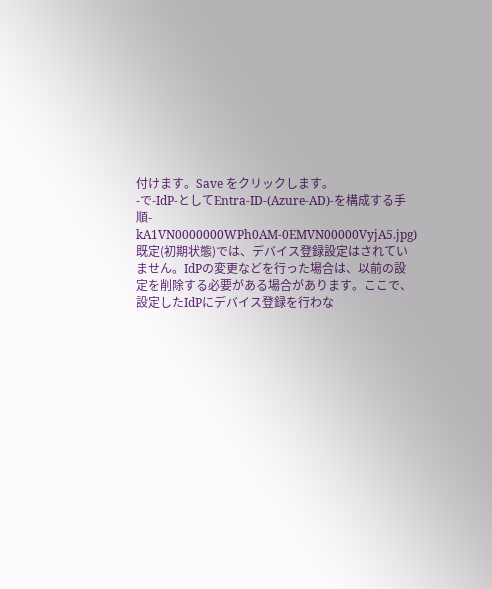付けます。Save をクリックします。
-で-IdP-としてEntra-ID-(Azure-AD)-を構成する手順-kA1VN0000000WPh0AM-0EMVN00000VyjA5.jpg)
既定(初期状態)では、デバイス登録設定はされていません。IdPの変更などを行った場合は、以前の設定を削除する必要がある場合があります。ここで、設定したIdPにデバイス登録を行わな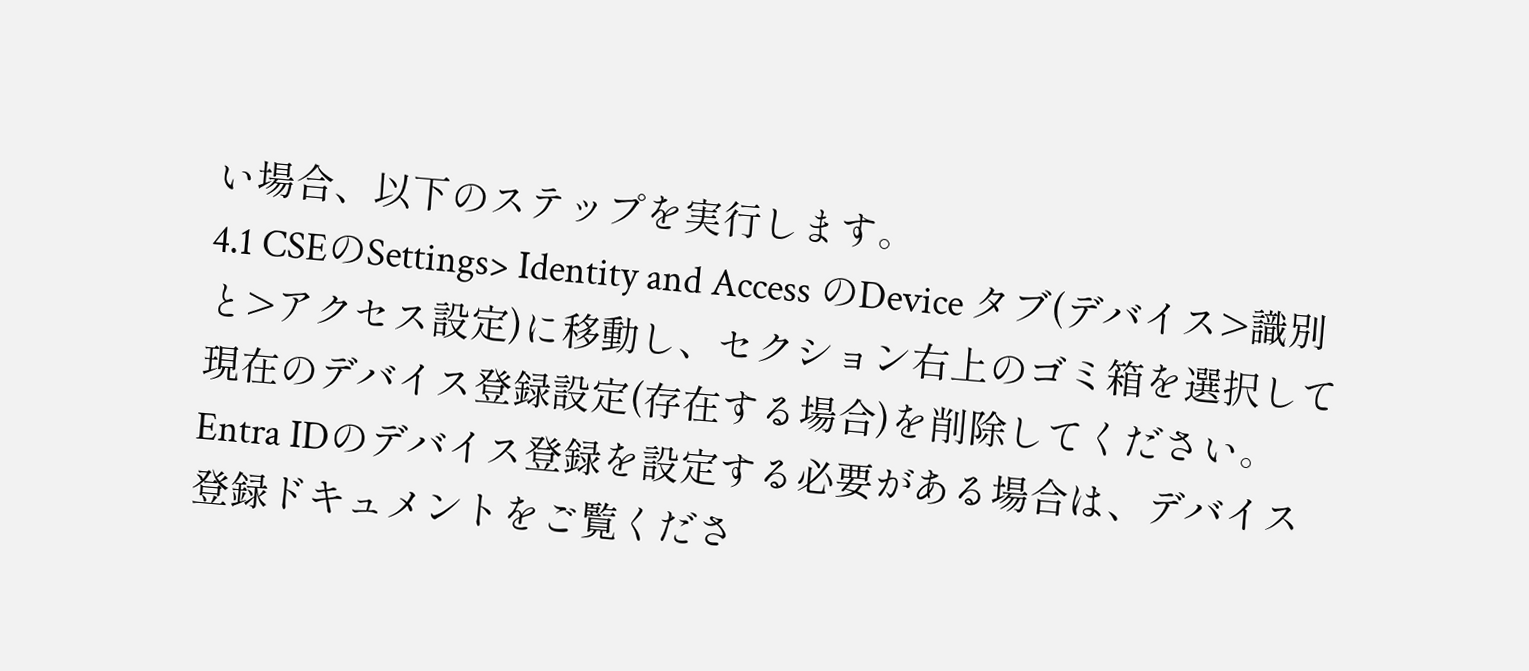い場合、以下のステップを実行します。
4.1 CSEのSettings> Identity and Access のDevice タブ(デバイス>識別と>アクセス設定)に移動し、セクション右上のゴミ箱を選択して現在のデバイス登録設定(存在する場合)を削除してください。
Entra IDのデバイス登録を設定する必要がある場合は、デバイス登録ドキュメントをご覧くださ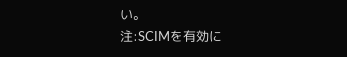い。
注:SCIMを有効に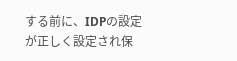する前に、IDPの設定が正しく設定され保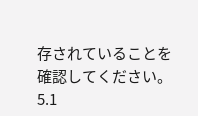存されていることを確認してください。
5.1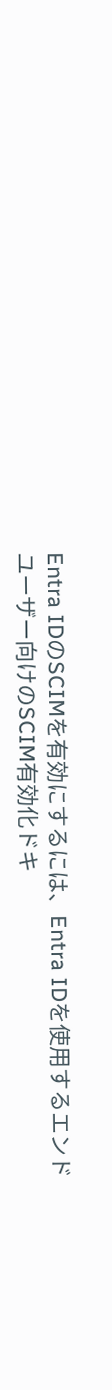Entra IDのSCIMを有効にするには、Entra IDを使用するエンドユーザー向けのSCIM有効化ドキ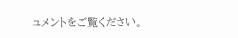ュメントをご覧ください。